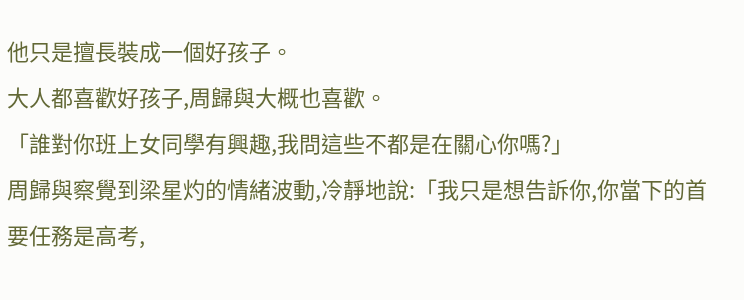他只是擅長裝成一個好孩子。
大人都喜歡好孩子,周歸與大概也喜歡。
「誰對你班上女同學有興趣,我問這些不都是在關心你嗎?」
周歸與察覺到梁星灼的情緒波動,冷靜地說:「我只是想告訴你,你當下的首要任務是高考,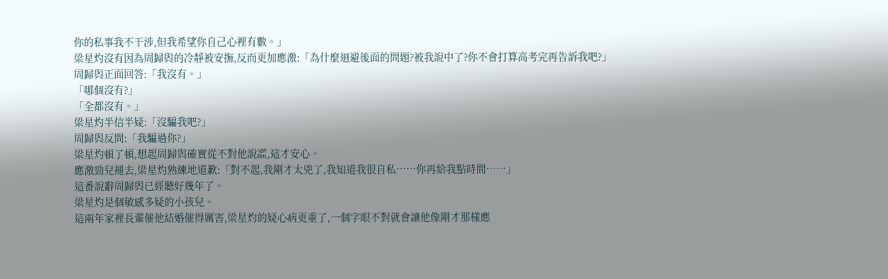你的私事我不干涉,但我希望你自己心裡有數。」
梁星灼沒有因為周歸與的冷靜被安撫,反而更加應激:「為什麼迴避後面的問題?被我說中了?你不會打算高考完再告訴我吧?」
周歸與正面回答:「我沒有。」
「哪個沒有?」
「全都沒有。」
梁星灼半信半疑:「沒騙我吧?」
周歸與反問:「我騙過你?」
梁星灼頓了頓,想起周歸與確實從不對他說謊,這才安心。
應激勁兒褪去,梁星灼熟練地道歉:「對不起,我剛才太兇了,我知道我很自私……你再給我點時間……」
這番說辭周歸與已經聽好幾年了。
梁星灼是個敏感多疑的小孩兒。
這兩年家裡長輩催他結婚催得厲害,梁星灼的疑心病更重了,一個字眼不對就會讓他像剛才那樣應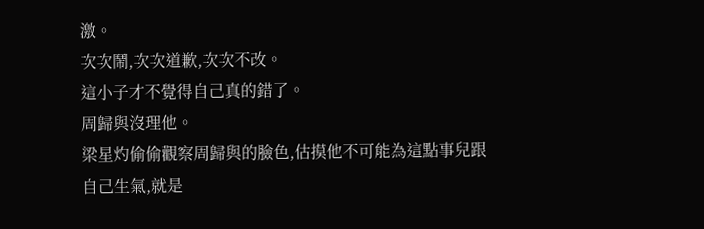激。
次次鬧,次次道歉,次次不改。
這小子才不覺得自己真的錯了。
周歸與沒理他。
梁星灼偷偷觀察周歸與的臉色,估摸他不可能為這點事兒跟自己生氣,就是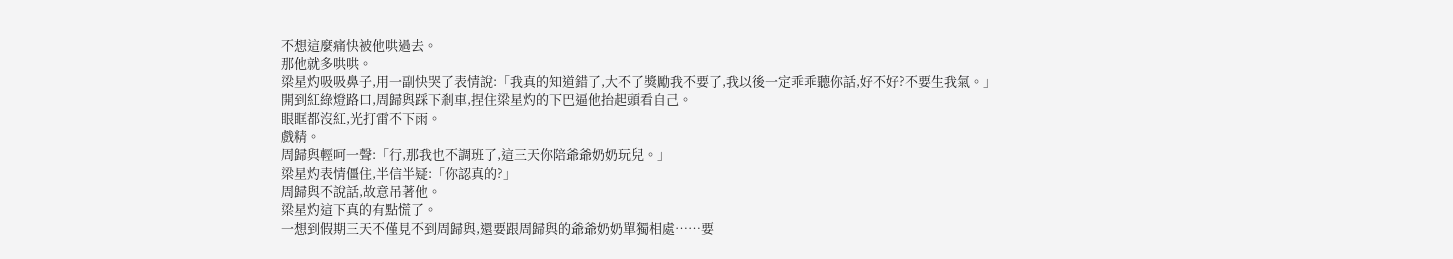不想這麼痛快被他哄過去。
那他就多哄哄。
梁星灼吸吸鼻子,用一副快哭了表情說:「我真的知道錯了,大不了獎勵我不要了,我以後一定乖乖聽你話,好不好?不要生我氣。」
開到紅綠燈路口,周歸與踩下剎車,捏住梁星灼的下巴逼他抬起頭看自己。
眼眶都沒紅,光打雷不下雨。
戲精。
周歸與輕呵一聲:「行,那我也不調班了,這三天你陪爺爺奶奶玩兒。」
梁星灼表情僵住,半信半疑:「你認真的?」
周歸與不說話,故意吊著他。
梁星灼這下真的有點慌了。
一想到假期三天不僅見不到周歸與,還要跟周歸與的爺爺奶奶單獨相處……要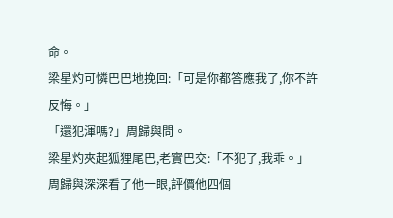命。
梁星灼可憐巴巴地挽回:「可是你都答應我了,你不許反悔。」
「還犯渾嗎?」周歸與問。
梁星灼夾起狐狸尾巴,老實巴交:「不犯了,我乖。」
周歸與深深看了他一眼,評價他四個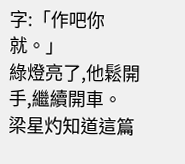字:「作吧你就。」
綠燈亮了,他鬆開手,繼續開車。
梁星灼知道這篇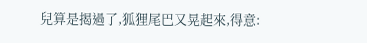兒算是揭過了,狐狸尾巴又晃起來,得意: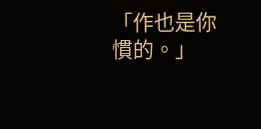「作也是你慣的。」